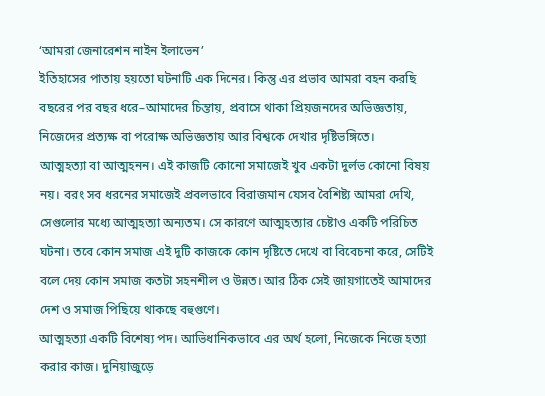‘আমরা জেনারেশন নাইন ইলাভেন’
ইতিহাসের পাতায় হয়তো ঘটনাটি এক দিনের। কিন্তু এর প্রভাব আমরা বহন করছি বছরের পর বছর ধরে–আমাদের চিন্তায়, প্রবাসে থাকা প্রিয়জনদের অভিজ্ঞতায়, নিজেদের প্রত্যক্ষ বা পরোক্ষ অভিজ্ঞতায় আর বিশ্বকে দেখার দৃষ্টিভঙ্গিতে।
আত্মহত্যা বা আত্মহনন। এই কাজটি কোনো সমাজেই খুব একটা দুর্লভ কোনো বিষয় নয়। বরং সব ধরনের সমাজেই প্রবলভাবে বিরাজমান যেসব বৈশিষ্ট্য আমরা দেখি, সেগুলোর মধ্যে আত্মহত্যা অন্যতম। সে কারণে আত্মহত্যার চেষ্টাও একটি পরিচিত ঘটনা। তবে কোন সমাজ এই দুটি কাজকে কোন দৃষ্টিতে দেখে বা বিবেচনা করে, সেটিই বলে দেয় কোন সমাজ কতটা সহনশীল ও উন্নত। আর ঠিক সেই জায়গাতেই আমাদের দেশ ও সমাজ পিছিয়ে থাকছে বহুগুণে।
আত্মহত্যা একটি বিশেষ্য পদ। আভিধানিকভাবে এর অর্থ হলো, নিজেকে নিজে হত্যা করার কাজ। দুনিয়াজুড়ে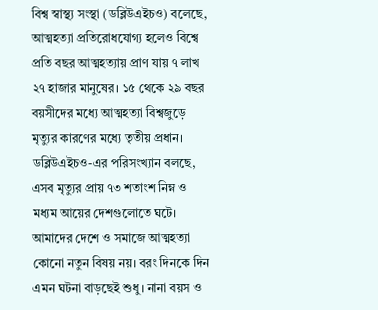বিশ্ব স্বাস্থ্য সংস্থা (ডব্লিউএইচও) বলেছে, আত্মহত্যা প্রতিরোধযোগ্য হলেও বিশ্বে প্রতি বছর আত্মহত্যায় প্রাণ যায় ৭ লাখ ২৭ হাজার মানুষের। ১৫ থেকে ২৯ বছর বয়সীদের মধ্যে আত্মহত্যা বিশ্বজুড়ে মৃত্যুর কারণের মধ্যে তৃতীয় প্রধান। ডব্লিউএইচও-এর পরিসংখ্যান বলছে, এসব মৃত্যুর প্রায় ৭৩ শতাংশ নিম্ন ও মধ্যম আয়ের দেশগুলোতে ঘটে।
আমাদের দেশে ও সমাজে আত্মহত্যা কোনো নতুন বিষয় নয়। বরং দিনকে দিন এমন ঘটনা বাড়ছেই শুধু। নানা বয়স ও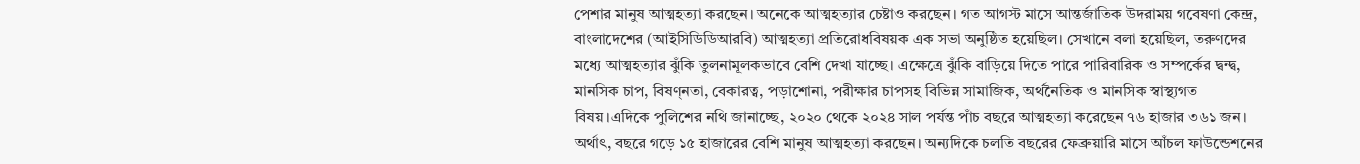পেশার মানুষ আত্মহত্যা করছেন। অনেকে আত্মহত্যার চেষ্টাও করছেন। গত আগস্ট মাসে আন্তর্জাতিক উদরাময় গবেষণা কেন্দ্র, বাংলাদেশের (আইসিডিডিআরবি) আত্মহত্যা প্রতিরোধবিষয়ক এক সভা অনুষ্ঠিত হয়েছিল। সেখানে বলা হয়েছিল, তরুণদের মধ্যে আত্মহত্যার ঝুঁকি তুলনামূলকভাবে বেশি দেখা যাচ্ছে। এক্ষেত্রে ঝুঁকি বাড়িয়ে দিতে পারে পারিবারিক ও সম্পর্কের দ্বন্দ্ব, মানসিক চাপ, বিষণ্নতা, বেকারত্ব, পড়াশোনা, পরীক্ষার চাপসহ বিভিন্ন সামাজিক, অর্থনৈতিক ও মানসিক স্বাস্থ্যগত বিষয়।এদিকে পুলিশের নথি জানাচ্ছে, ২০২০ থেকে ২০২৪ সাল পর্যন্ত পাঁচ বছরে আত্মহত্যা করেছেন ৭৬ হাজার ৩৬১ জন। অর্থাৎ, বছরে গড়ে ১৫ হাজারের বেশি মানুষ আত্মহত্যা করছেন। অন্যদিকে চলতি বছরের ফেব্রুয়ারি মাসে আঁচল ফাউন্ডেশনের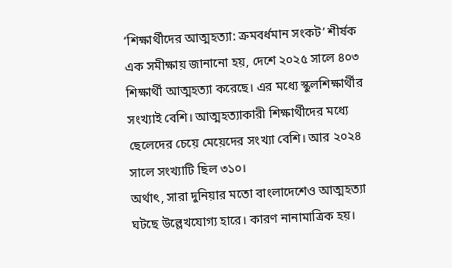‘শিক্ষার্থীদের আত্মহত্যা: ক্রমবর্ধমান সংকট’ শীর্ষক এক সমীক্ষায় জানানো হয়, দেশে ২০২৫ সালে ৪০৩ শিক্ষার্থী আত্মহত্যা করেছে। এর মধ্যে স্কুলশিক্ষার্থীর সংখ্যাই বেশি। আত্মহত্যাকারী শিক্ষার্থীদের মধ্যে ছেলেদের চেয়ে মেয়েদের সংখ্যা বেশি। আর ২০২৪ সালে সংখ্যাটি ছিল ৩১০।
অর্থাৎ, সারা দুনিয়ার মতো বাংলাদেশেও আত্মহত্যা ঘটছে উল্লেখযোগ্য হারে। কারণ নানামাত্রিক হয়।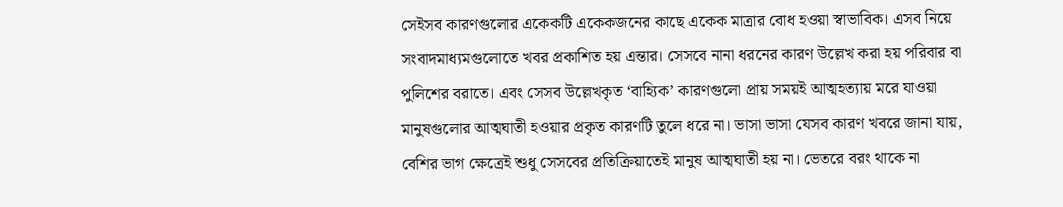সেইসব কারণগুলোর একেকটি একেকজনের কাছে একেক মাত্রার বোধ হওয়া স্বাভাবিক। এসব নিয়ে সংবাদমাধ্যমগুলোতে খবর প্রকাশিত হয় এন্তার। সেসবে নানা ধরনের কারণ উল্লেখ করা হয় পরিবার বা পুলিশের বরাতে। এবং সেসব উল্লেখকৃত ‘বাহ্যিক’ কারণগুলো প্রায় সময়ই আত্মহত্যায় মরে যাওয়া মানুষগুলোর আত্মঘাতী হওয়ার প্রকৃত কারণটি তুলে ধরে না। ভাসা ভাসা যেসব কারণ খবরে জানা যায়, বেশির ভাগ ক্ষেত্রেই শুধু সেসবের প্রতিক্রিয়াতেই মানুষ আত্মঘাতী হয় না। ভেতরে বরং থাকে না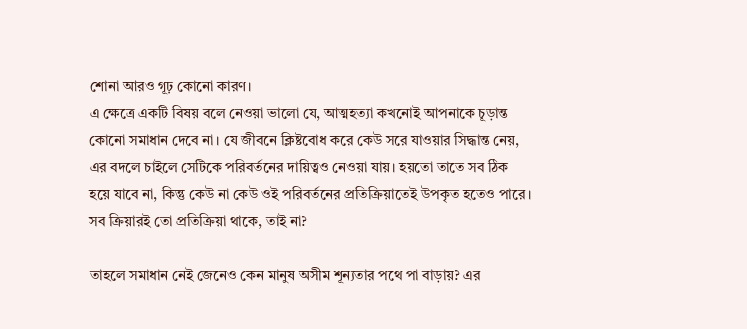শোনা আরও গূঢ় কোনো কারণ।
এ ক্ষেত্রে একটি বিষয় বলে নেওয়া ভালো যে, আত্মহত্যা কখনোই আপনাকে চূড়ান্ত কোনো সমাধান দেবে না। যে জীবনে ক্লিষ্টবোধ করে কেউ সরে যাওয়ার সিদ্ধান্ত নেয়, এর বদলে চাইলে সেটিকে পরিবর্তনের দায়িত্বও নেওয়া যায়। হয়তো তাতে সব ঠিক হয়ে যাবে না, কিন্তু কেউ না কেউ ওই পরিবর্তনের প্রতিক্রিয়াতেই উপকৃত হতেও পারে। সব ক্রিয়ারই তো প্রতিক্রিয়া থাকে, তাই না?

তাহলে সমাধান নেই জেনেও কেন মানুষ অসীম শূন্যতার পথে পা বাড়ায়? এর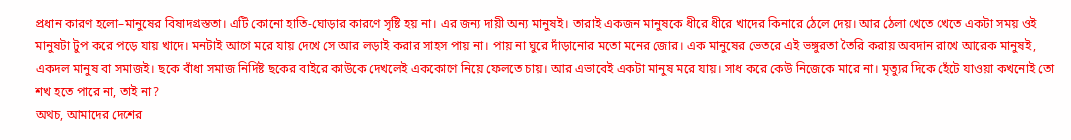প্রধান কারণ হলো–মানুষের বিষাদগ্রস্ততা। এটি কোনো হাতি-ঘোড়ার কারণে সৃষ্টি হয় না। এর জন্য দায়ী অন্য মানুষই। তারাই একজন মানুষকে ধীরে ধীরে খাদের কিনারে ঠেলে দেয়। আর ঠেলা খেতে খেতে একটা সময় ওই মানুষটা টুপ করে পড়ে যায় খাদে। মনটাই আগে মরে যায় দেখে সে আর লড়াই করার সাহস পায় না। পায় না ঘুরে দাঁড়ানোর মতো মনের জোর। এক মানুষের ভেতরে এই ভঙ্গুরতা তৈরি করায় অবদান রাখে আরেক মানুষই, একদল মানুষ বা সমাজই। ছকে বাঁধা সমাজ নির্দিষ্ট ছকের বাইরে কাউকে দেখলেই এককোণে নিয়ে ফেলতে চায়। আর এভাবেই একটা মানুষ মরে যায়। সাধ করে কেউ নিজেকে মারে না। মৃত্যুর দিকে হেঁটে যাওয়া কখনোই তো শখ হতে পারে না, তাই না?
অথচ, আমাদের দেশের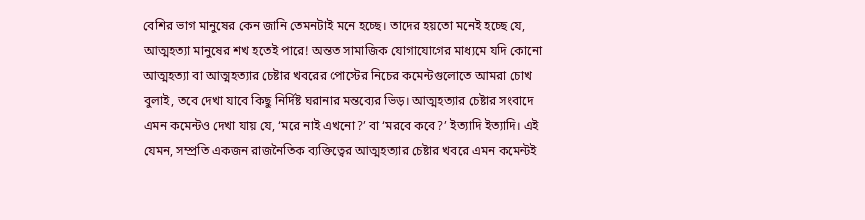বেশির ভাগ মানুষের কেন জানি তেমনটাই মনে হচ্ছে। তাদের হয়তো মনেই হচ্ছে যে, আত্মহত্যা মানুষের শখ হতেই পারে! অন্তত সামাজিক যোগাযোগের মাধ্যমে যদি কোনো আত্মহত্যা বা আত্মহত্যার চেষ্টার খবরের পোস্টের নিচের কমেন্টগুলোতে আমরা চোখ বুলাই, তবে দেখা যাবে কিছু নির্দিষ্ট ঘরানার মন্তব্যের ভিড়। আত্মহত্যার চেষ্টার সংবাদে এমন কমেন্টও দেখা যায় যে, ‘মরে নাই এখনো?’ বা ‘মরবে কবে?’ ইত্যাদি ইত্যাদি। এই যেমন, সম্প্রতি একজন রাজনৈতিক ব্যক্তিত্বের আত্মহত্যার চেষ্টার খবরে এমন কমেন্টই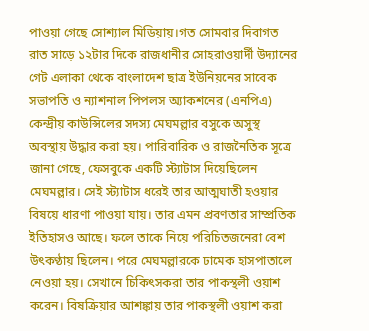পাওয়া গেছে সোশ্যাল মিডিয়ায়।গত সোমবার দিবাগত রাত সাড়ে ১২টার দিকে রাজধানীর সোহরাওয়ার্দী উদ্যানের গেট এলাকা থেকে বাংলাদেশ ছাত্র ইউনিয়নের সাবেক সভাপতি ও ন্যাশনাল পিপলস অ্যাকশনের (এনপিএ) কেন্দ্রীয় কাউন্সিলের সদস্য মেঘমল্লার বসুকে অসুস্থ অবস্থায় উদ্ধার করা হয়। পারিবারিক ও রাজনৈতিক সূত্রে জানা গেছে, ফেসবুকে একটি স্ট্যাটাস দিয়েছিলেন মেঘমল্লার। সেই স্ট্যাটাস ধরেই তার আত্মঘাতী হওয়ার বিষয়ে ধারণা পাওয়া যায়। তার এমন প্রবণতার সাম্প্রতিক ইতিহাসও আছে। ফলে তাকে নিয়ে পরিচিতজনেরা বেশ উৎকণ্ঠায় ছিলেন। পরে মেঘমল্লারকে ঢামেক হাসপাতালে নেওয়া হয়। সেখানে চিকিৎসকরা তার পাকস্থলী ওয়াশ করেন। বিষক্রিয়ার আশঙ্কায় তার পাকস্থলী ওয়াশ করা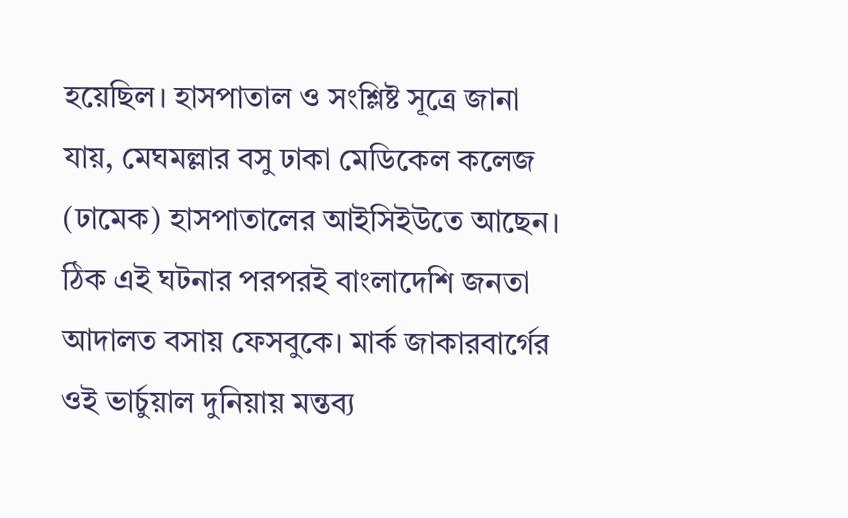হয়েছিল। হাসপাতাল ও সংশ্লিষ্ট সূত্রে জানা যায়, মেঘমল্লার বসু ঢাকা মেডিকেল কলেজ (ঢামেক) হাসপাতালের আইসিইউতে আছেন।
ঠিক এই ঘটনার পরপরই বাংলাদেশি জনতা আদালত বসায় ফেসবুকে। মার্ক জাকারবার্গের ওই ভার্চুয়াল দুনিয়ায় মন্তব্য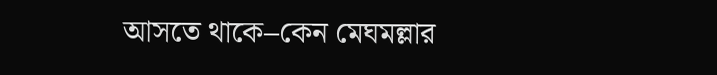আসতে থাকে–কেন মেঘমল্লার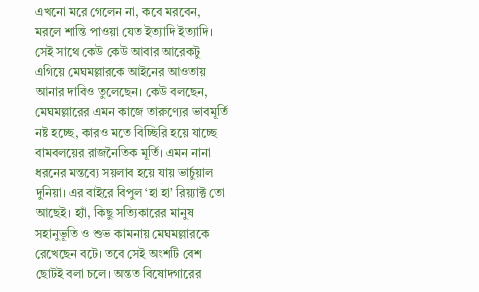এখনো মরে গেলেন না, কবে মরবেন, মরলে শান্তি পাওয়া যেত ইত্যাদি ইত্যাদি। সেই সাথে কেউ কেউ আবার আরেকটু এগিয়ে মেঘমল্লারকে আইনের আওতায় আনার দাবিও তুলেছেন। কেউ বলছেন, মেঘমল্লারের এমন কাজে তারুণ্যের ভাবমূর্তি নষ্ট হচ্ছে, কারও মতে বিচ্ছিরি হয়ে যাচ্ছে বামবলয়ের রাজনৈতিক মূর্তি। এমন নানা ধরনের মন্তব্যে সয়লাব হয়ে যায় ভার্চুয়াল দুনিয়া। এর বাইরে বিপুল ‘হা হা’ রিয়্যাক্ট তো আছেই। হ্যাঁ, কিছু সত্যিকারের মানুষ সহানুভূতি ও শুভ কামনায় মেঘমল্লারকে রেখেছেন বটে। তবে সেই অংশটি বেশ ছোটই বলা চলে। অন্তত বিষোদগারের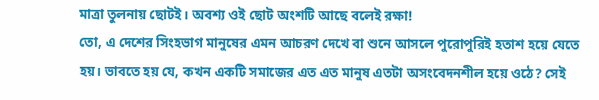মাত্রা তুলনায় ছোটই। অবশ্য ওই ছোট অংশটি আছে বলেই রক্ষা!
তো, এ দেশের সিংহভাগ মানুষের এমন আচরণ দেখে বা শুনে আসলে পুরোপুরিই হতাশ হয়ে যেতে হয়। ভাবতে হয় যে, কখন একটি সমাজের এত এত মানুষ এতটা অসংবেদনশীল হয়ে ওঠে? সেই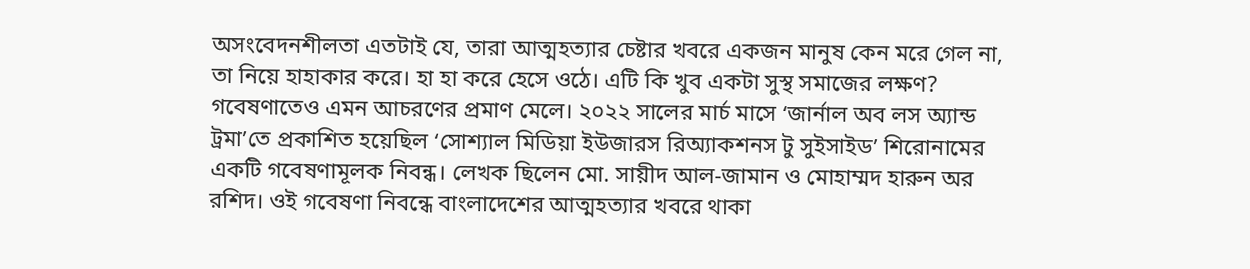অসংবেদনশীলতা এতটাই যে, তারা আত্মহত্যার চেষ্টার খবরে একজন মানুষ কেন মরে গেল না, তা নিয়ে হাহাকার করে। হা হা করে হেসে ওঠে। এটি কি খুব একটা সুস্থ সমাজের লক্ষণ?
গবেষণাতেও এমন আচরণের প্রমাণ মেলে। ২০২২ সালের মার্চ মাসে ‘জার্নাল অব লস অ্যান্ড ট্রমা’তে প্রকাশিত হয়েছিল ‘সোশ্যাল মিডিয়া ইউজারস রিঅ্যাকশনস টু সুইসাইড’ শিরোনামের একটি গবেষণামূলক নিবন্ধ। লেখক ছিলেন মো. সায়ীদ আল-জামান ও মোহাম্মদ হারুন অর রশিদ। ওই গবেষণা নিবন্ধে বাংলাদেশের আত্মহত্যার খবরে থাকা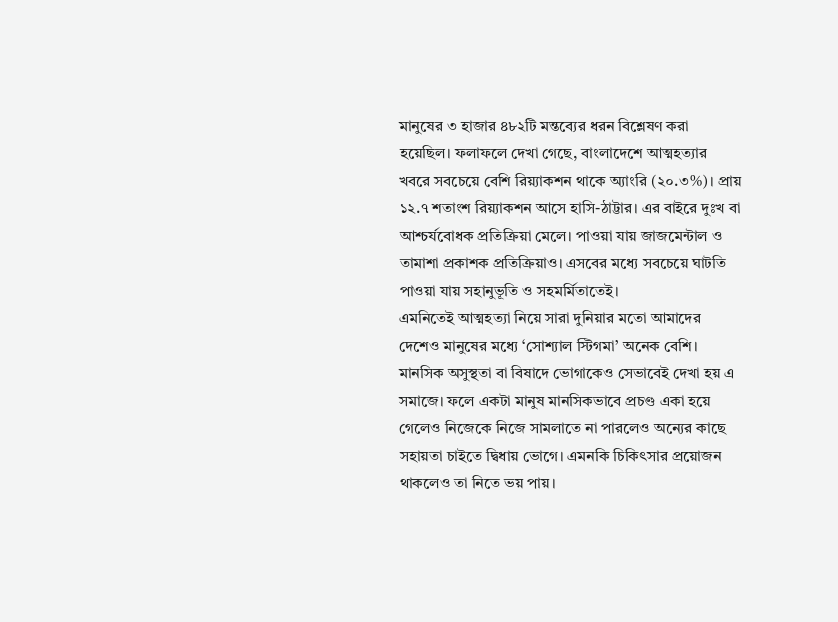মানুষের ৩ হাজার ৪৮২টি মন্তব্যের ধরন বিশ্লেষণ করা হয়েছিল। ফলাফলে দেখা গেছে, বাংলাদেশে আত্মহত্যার খবরে সবচেয়ে বেশি রিয়্যাকশন থাকে অ্যাংরি (২০.৩%)। প্রায় ১২.৭ শতাংশ রিয়্যাকশন আসে হাসি-ঠাট্টার। এর বাইরে দুঃখ বা আশ্চর্যবোধক প্রতিক্রিয়া মেলে। পাওয়া যায় জাজমেন্টাল ও তামাশা প্রকাশক প্রতিক্রিয়াও। এসবের মধ্যে সবচেয়ে ঘাটতি পাওয়া যায় সহানুভূতি ও সহমর্মিতাতেই।
এমনিতেই আত্মহত্যা নিয়ে সারা দুনিয়ার মতো আমাদের দেশেও মানুষের মধ্যে ‘সোশ্যাল স্টিগমা’ অনেক বেশি। মানসিক অসুস্থতা বা বিষাদে ভোগাকেও সেভাবেই দেখা হয় এ সমাজে। ফলে একটা মানুষ মানসিকভাবে প্রচণ্ড একা হয়ে গেলেও নিজেকে নিজে সামলাতে না পারলেও অন্যের কাছে সহায়তা চাইতে দ্বিধায় ভোগে। এমনকি চিকিৎসার প্রয়োজন থাকলেও তা নিতে ভয় পায়।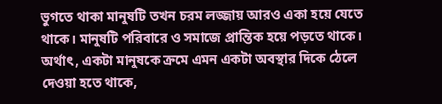ভুগতে থাকা মানুষটি তখন চরম লজ্জায় আরও একা হয়ে যেতে থাকে। মানুষটি পরিবারে ও সমাজে প্রান্তিক হয়ে পড়তে থাকে। অর্থাৎ, একটা মানুষকে ক্রমে এমন একটা অবস্থার দিকে ঠেলে দেওয়া হতে থাকে,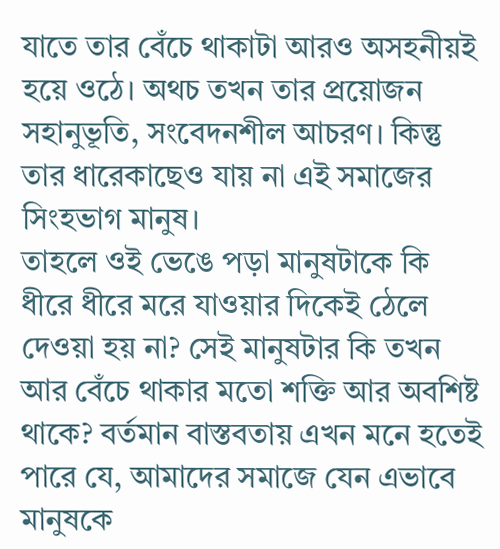যাতে তার বেঁচে থাকাটা আরও অসহনীয়ই হয়ে ওঠে। অথচ তখন তার প্রয়োজন সহানুভূতি, সংবেদনশীল আচরণ। কিন্তু তার ধারেকাছেও যায় না এই সমাজের সিংহভাগ মানুষ।
তাহলে ওই ভেঙে পড়া মানুষটাকে কি ধীরে ধীরে মরে যাওয়ার দিকেই ঠেলে দেওয়া হয় না? সেই মানুষটার কি তখন আর বেঁচে থাকার মতো শক্তি আর অবশিষ্ট থাকে? বর্তমান বাস্তবতায় এখন মনে হতেই পারে যে, আমাদের সমাজে যেন এভাবে মানুষকে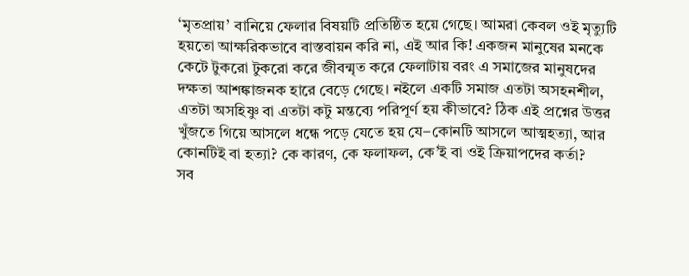‘মৃতপ্রায়’ বানিয়ে ফেলার বিষয়টি প্রতিষ্ঠিত হয়ে গেছে। আমরা কেবল ওই মৃত্যুটি হয়তো আক্ষরিকভাবে বাস্তবায়ন করি না, এই আর কি! একজন মানুষের মনকে কেটে টুকরো টুকরো করে জীবন্মৃত করে ফেলাটায় বরং এ সমাজের মানুষদের দক্ষতা আশঙ্কাজনক হারে বেড়ে গেছে। নইলে একটি সমাজ এতটা অসহনশীল, এতটা অসহিষ্ণু বা এতটা কটু মন্তব্যে পরিপূর্ণ হয় কীভাবে? ঠিক এই প্রশ্নের উত্তর খুঁজতে গিয়ে আসলে ধন্ধে পড়ে যেতে হয় যে–কোনটি আসলে আত্মহত্যা, আর কোনটিই বা হত্যা? কে কারণ, কে ফলাফল, কে’ই বা ওই ক্রিয়াপদের কর্তা?
সব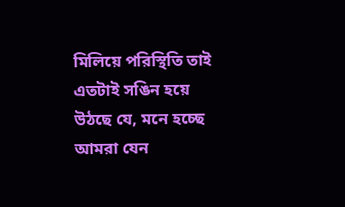মিলিয়ে পরিস্থিতি তাই এতটাই সঙিন হয়ে উঠছে যে, মনে হচ্ছে আমরা যেন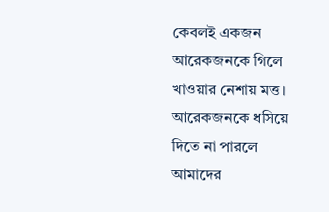কেবলই একজন আরেকজনকে গিলে খাওয়ার নেশায় মত্ত। আরেকজনকে ধসিয়ে দিতে না পারলে আমাদের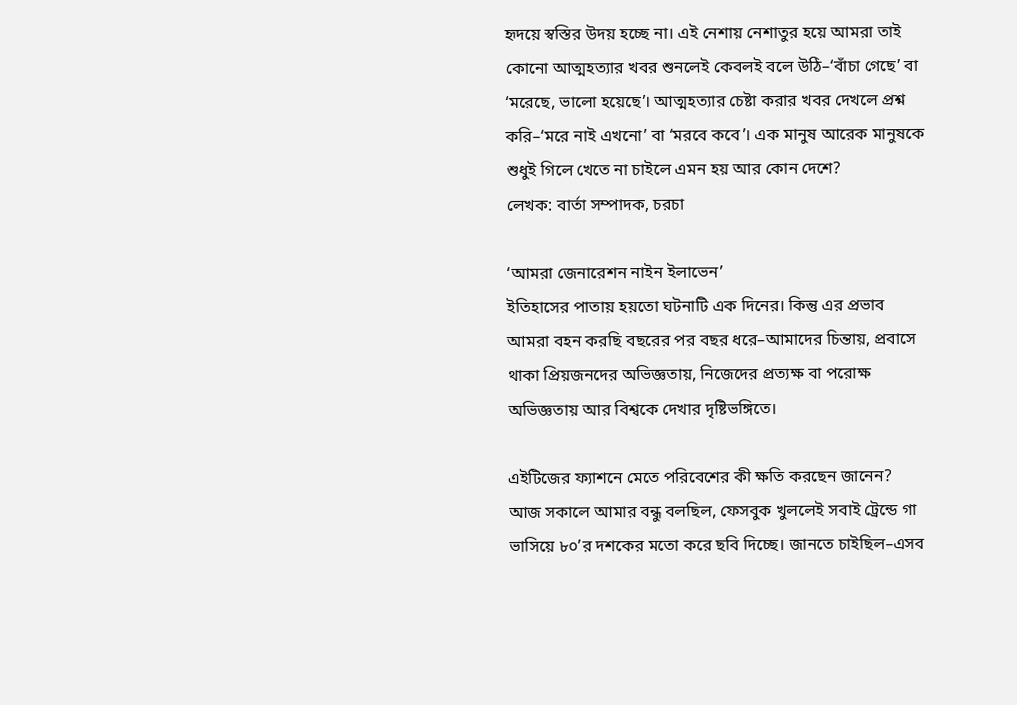হৃদয়ে স্বস্তির উদয় হচ্ছে না। এই নেশায় নেশাতুর হয়ে আমরা তাই কোনো আত্মহত্যার খবর শুনলেই কেবলই বলে উঠি–‘বাঁচা গেছে’ বা ‘মরেছে, ভালো হয়েছে’। আত্মহত্যার চেষ্টা করার খবর দেখলে প্রশ্ন করি–‘মরে নাই এখনো’ বা ‘মরবে কবে’। এক মানুষ আরেক মানুষকে শুধুই গিলে খেতে না চাইলে এমন হয় আর কোন দেশে?
লেখক: বার্তা সম্পাদক, চরচা

‘আমরা জেনারেশন নাইন ইলাভেন’
ইতিহাসের পাতায় হয়তো ঘটনাটি এক দিনের। কিন্তু এর প্রভাব আমরা বহন করছি বছরের পর বছর ধরে–আমাদের চিন্তায়, প্রবাসে থাকা প্রিয়জনদের অভিজ্ঞতায়, নিজেদের প্রত্যক্ষ বা পরোক্ষ অভিজ্ঞতায় আর বিশ্বকে দেখার দৃষ্টিভঙ্গিতে।

এইটিজের ফ্যাশনে মেতে পরিবেশের কী ক্ষতি করছেন জানেন?
আজ সকালে আমার বন্ধু বলছিল, ফেসবুক খুললেই সবাই ট্রেন্ডে গা ভাসিয়ে ৮০’র দশকের মতো করে ছবি দিচ্ছে। জানতে চাইছিল–এসব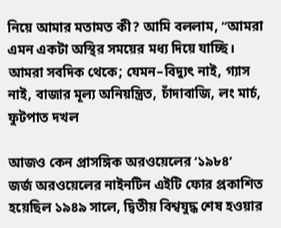নিয়ে আমার মতামত কী? আমি বললাম, “আমরা এমন একটা অস্থির সময়ের মধ্য দিয়ে যাচ্ছি। আমরা সবদিক থেকে; যেমন–বিদ্যুৎ নাই, গ্যাস নাই, বাজার মূল্য অনিয়ন্ত্রিত, চাঁদাবাজি, লং মার্চ, ফুটপাত দখল

আজও কেন প্রাসঙ্গিক অরওয়েলের ‘১৯৮৪’
জর্জ অরওয়েলের নাইনটিন এইটি ফোর প্রকাশিত হয়েছিল ১৯৪৯ সালে, দ্বিতীয় বিশ্বযুদ্ধ শেষ হওয়ার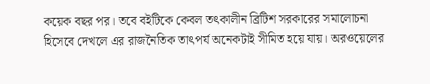কয়েক বছর পর। তবে বইটিকে কেবল তৎকালীন ব্রিটিশ সরকারের সমালোচনা হিসেবে দেখলে এর রাজনৈতিক তাৎপর্য অনেকটাই সীমিত হয়ে যায়। অরওয়েলের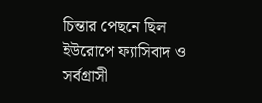চিন্তার পেছনে ছিল ইউরোপে ফ্যাসিবাদ ও সর্বগ্রাসী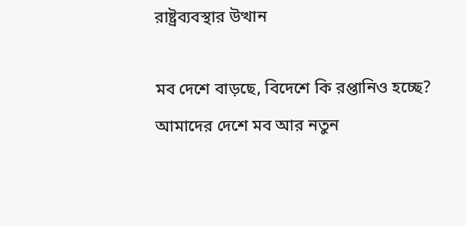রাষ্ট্রব্যবস্থার উত্থান

মব দেশে বাড়ছে, বিদেশে কি রপ্তানিও হচ্ছে?
আমাদের দেশে মব আর নতুন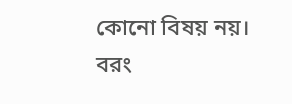কোনো বিষয় নয়। বরং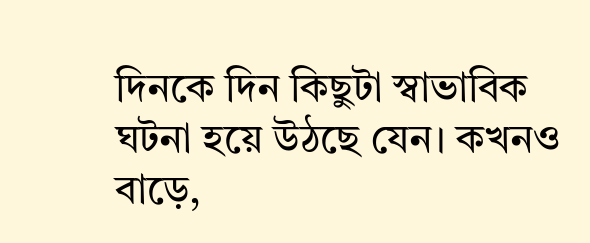দিনকে দিন কিছুটা স্বাভাবিক ঘটনা হয়ে উঠছে যেন। কখনও বাড়ে,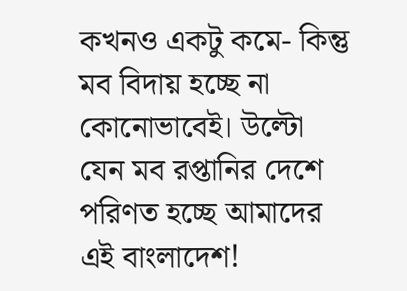কখনও একটু কমে- কিন্তু মব বিদায় হচ্ছে না কোনোভাবেই। উল্টো যেন মব রপ্তানির দেশে পরিণত হচ্ছে আমাদের এই বাংলাদেশ!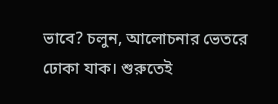ভাবে? চলুন, আলোচনার ভেতরে ঢোকা যাক। শুরুতেই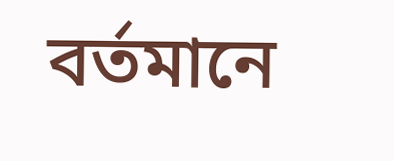বর্তমানে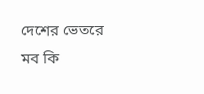দেশের ভেতরে মব কি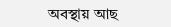অবস্থায় আছ